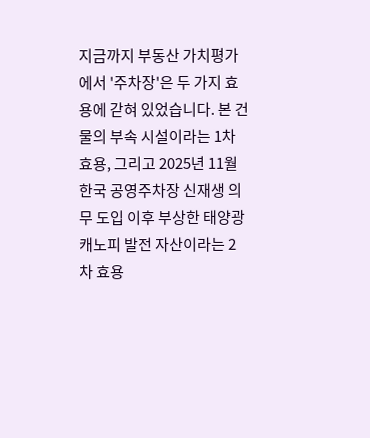지금까지 부동산 가치평가에서 '주차장'은 두 가지 효용에 갇혀 있었습니다. 본 건물의 부속 시설이라는 1차 효용, 그리고 2025년 11월 한국 공영주차장 신재생 의무 도입 이후 부상한 태양광 캐노피 발전 자산이라는 2차 효용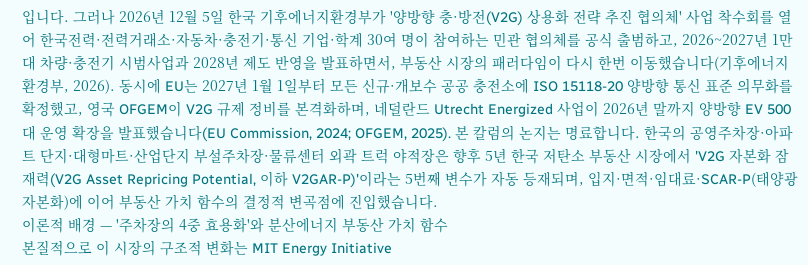입니다. 그러나 2026년 12월 5일 한국 기후에너지환경부가 '양방향 충·방전(V2G) 상용화 전략 추진 협의체' 사업 착수회를 열어 한국전력·전력거래소·자동차·충전기·통신 기업·학계 30여 명이 참여하는 민관 협의체를 공식 출범하고, 2026~2027년 1만대 차량·충전기 시범사업과 2028년 제도 반영을 발표하면서, 부동산 시장의 패러다임이 다시 한번 이동했습니다(기후에너지환경부, 2026). 동시에 EU는 2027년 1월 1일부터 모든 신규·개보수 공공 충전소에 ISO 15118-20 양방향 통신 표준 의무화를 확정했고, 영국 OFGEM이 V2G 규제 정비를 본격화하며, 네덜란드 Utrecht Energized 사업이 2026년 말까지 양방향 EV 500대 운영 확장을 발표했습니다(EU Commission, 2024; OFGEM, 2025). 본 칼럼의 논지는 명료합니다. 한국의 공영주차장·아파트 단지·대형마트·산업단지 부설주차장·물류센터 외곽 트럭 야적장은 향후 5년 한국 저탄소 부동산 시장에서 'V2G 자본화 잠재력(V2G Asset Repricing Potential, 이하 V2GAR-P)'이라는 5번째 변수가 자동 등재되며, 입지·면적·임대료·SCAR-P(태양광 자본화)에 이어 부동산 가치 함수의 결정적 변곡점에 진입했습니다.
이론적 배경 — '주차장의 4중 효용화'와 분산에너지 부동산 가치 함수
본질적으로 이 시장의 구조적 변화는 MIT Energy Initiative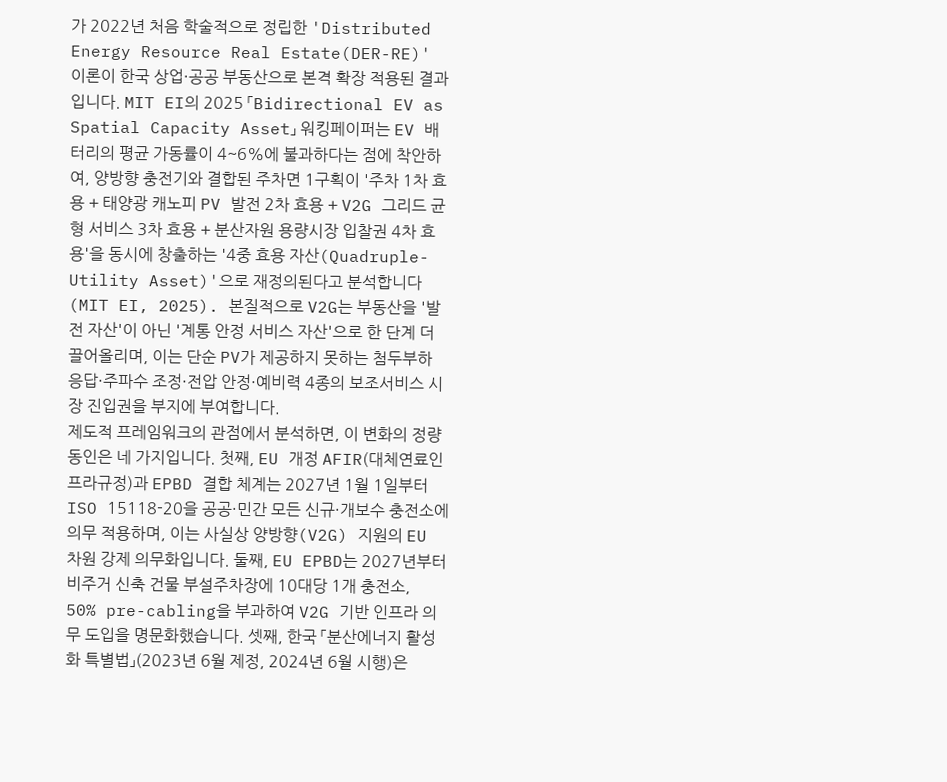가 2022년 처음 학술적으로 정립한 'Distributed Energy Resource Real Estate(DER-RE)' 이론이 한국 상업·공공 부동산으로 본격 확장 적용된 결과입니다. MIT EI의 2025 「Bidirectional EV as Spatial Capacity Asset」 워킹페이퍼는 EV 배터리의 평균 가동률이 4~6%에 불과하다는 점에 착안하여, 양방향 충전기와 결합된 주차면 1구획이 '주차 1차 효용 + 태양광 캐노피 PV 발전 2차 효용 + V2G 그리드 균형 서비스 3차 효용 + 분산자원 용량시장 입찰권 4차 효용'을 동시에 창출하는 '4중 효용 자산(Quadruple-Utility Asset)'으로 재정의된다고 분석합니다(MIT EI, 2025). 본질적으로 V2G는 부동산을 '발전 자산'이 아닌 '계통 안정 서비스 자산'으로 한 단계 더 끌어올리며, 이는 단순 PV가 제공하지 못하는 첨두부하 응답·주파수 조정·전압 안정·예비력 4종의 보조서비스 시장 진입권을 부지에 부여합니다.
제도적 프레임워크의 관점에서 분석하면, 이 변화의 정량 동인은 네 가지입니다. 첫째, EU 개정 AFIR(대체연료인프라규정)과 EPBD 결합 체계는 2027년 1월 1일부터 ISO 15118-20을 공공·민간 모든 신규·개보수 충전소에 의무 적용하며, 이는 사실상 양방향(V2G) 지원의 EU 차원 강제 의무화입니다. 둘째, EU EPBD는 2027년부터 비주거 신축 건물 부설주차장에 10대당 1개 충전소, 50% pre-cabling을 부과하여 V2G 기반 인프라 의무 도입을 명문화했습니다. 셋째, 한국 「분산에너지 활성화 특별법」(2023년 6월 제정, 2024년 6월 시행)은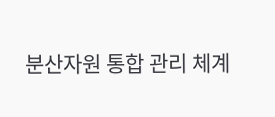분산자원 통합 관리 체계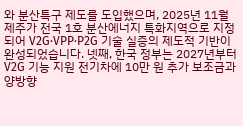와 분산특구 제도를 도입했으며, 2025년 11월 제주가 전국 1호 분산에너지 특화지역으로 지정되어 V2G·VPP·P2G 기술 실증의 제도적 기반이 완성되었습니다. 넷째, 한국 정부는 2027년부터 V2G 기능 지원 전기차에 10만 원 추가 보조금과 양방향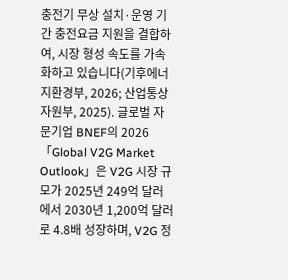충전기 무상 설치·운영 기간 충전요금 지원을 결합하여, 시장 형성 속도를 가속화하고 있습니다(기후에너지환경부, 2026; 산업통상자원부, 2025). 글로벌 자문기업 BNEF의 2026 「Global V2G Market Outlook」은 V2G 시장 규모가 2025년 249억 달러에서 2030년 1,200억 달러로 4.8배 성장하며, V2G 정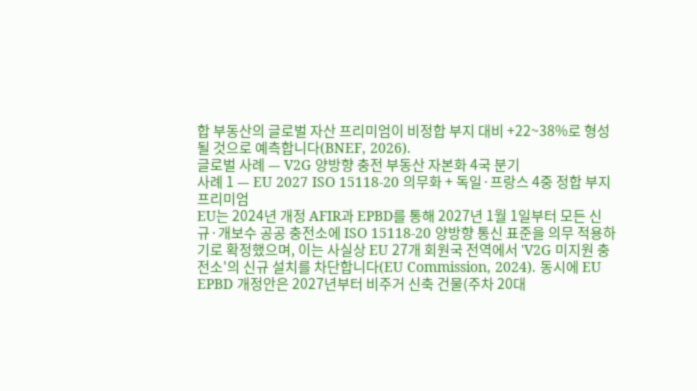합 부동산의 글로벌 자산 프리미엄이 비정합 부지 대비 +22~38%로 형성될 것으로 예측합니다(BNEF, 2026).
글로벌 사례 — V2G 양방향 충전 부동산 자본화 4국 분기
사례 1 — EU 2027 ISO 15118-20 의무화 + 독일·프랑스 4중 정합 부지 프리미엄
EU는 2024년 개정 AFIR과 EPBD를 통해 2027년 1월 1일부터 모든 신규·개보수 공공 충전소에 ISO 15118-20 양방향 통신 표준을 의무 적용하기로 확정했으며, 이는 사실상 EU 27개 회원국 전역에서 'V2G 미지원 충전소'의 신규 설치를 차단합니다(EU Commission, 2024). 동시에 EU EPBD 개정안은 2027년부터 비주거 신축 건물(주차 20대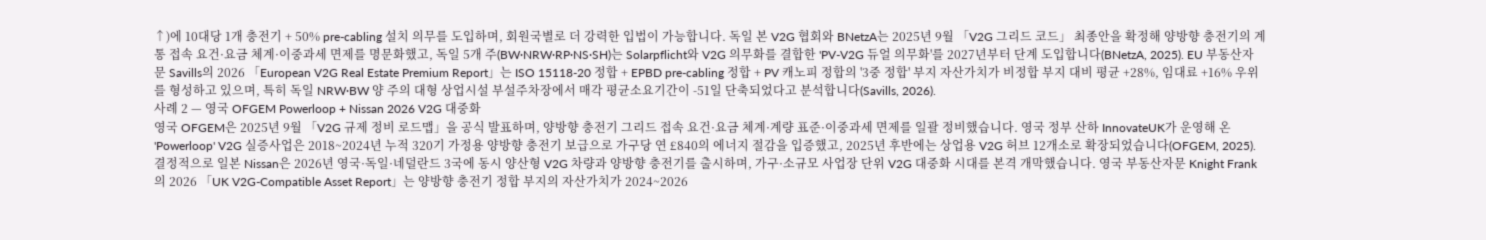↑)에 10대당 1개 충전기 + 50% pre-cabling 설치 의무를 도입하며, 회원국별로 더 강력한 입법이 가능합니다. 독일 본 V2G 협회와 BNetzA는 2025년 9월 「V2G 그리드 코드」 최종안을 확정해 양방향 충전기의 계통 접속 요건·요금 체계·이중과세 면제를 명문화했고, 독일 5개 주(BW·NRW·RP·NS·SH)는 Solarpflicht와 V2G 의무화를 결합한 'PV-V2G 듀얼 의무화'를 2027년부터 단계 도입합니다(BNetzA, 2025). EU 부동산자문 Savills의 2026 「European V2G Real Estate Premium Report」는 ISO 15118-20 정합 + EPBD pre-cabling 정합 + PV 캐노피 정합의 '3중 정합' 부지 자산가치가 비정합 부지 대비 평균 +28%, 임대료 +16% 우위를 형성하고 있으며, 특히 독일 NRW·BW 양 주의 대형 상업시설 부설주차장에서 매각 평균소요기간이 -51일 단축되었다고 분석합니다(Savills, 2026).
사례 2 — 영국 OFGEM Powerloop + Nissan 2026 V2G 대중화
영국 OFGEM은 2025년 9월 「V2G 규제 정비 로드맵」을 공식 발표하며, 양방향 충전기 그리드 접속 요건·요금 체계·계량 표준·이중과세 면제를 일괄 정비했습니다. 영국 정부 산하 InnovateUK가 운영해 온 'Powerloop' V2G 실증사업은 2018~2024년 누적 320기 가정용 양방향 충전기 보급으로 가구당 연 £840의 에너지 절감을 입증했고, 2025년 후반에는 상업용 V2G 허브 12개소로 확장되었습니다(OFGEM, 2025). 결정적으로 일본 Nissan은 2026년 영국·독일·네덜란드 3국에 동시 양산형 V2G 차량과 양방향 충전기를 출시하며, 가구·소규모 사업장 단위 V2G 대중화 시대를 본격 개막했습니다. 영국 부동산자문 Knight Frank의 2026 「UK V2G-Compatible Asset Report」는 양방향 충전기 정합 부지의 자산가치가 2024~2026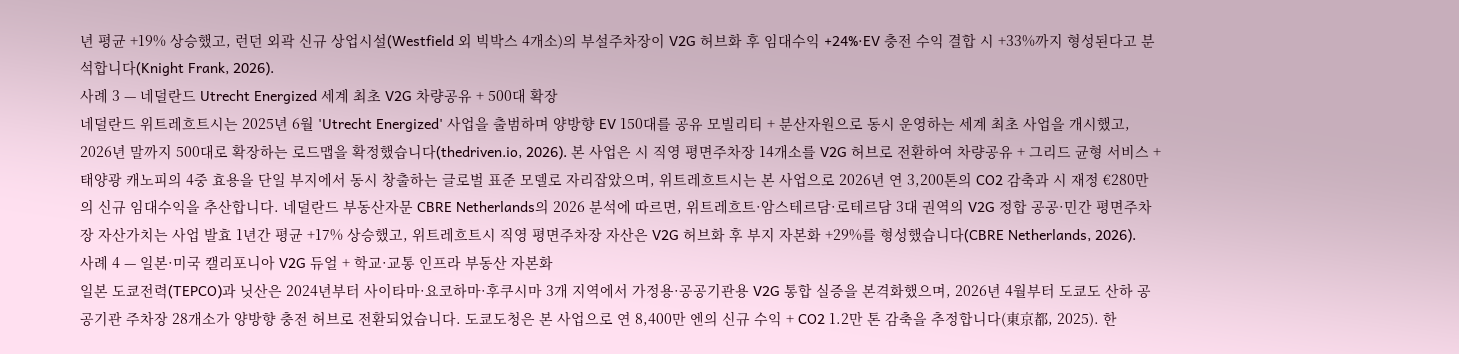년 평균 +19% 상승했고, 런던 외곽 신규 상업시설(Westfield 외 빅박스 4개소)의 부설주차장이 V2G 허브화 후 임대수익 +24%·EV 충전 수익 결합 시 +33%까지 형성된다고 분석합니다(Knight Frank, 2026).
사례 3 — 네덜란드 Utrecht Energized 세계 최초 V2G 차량공유 + 500대 확장
네덜란드 위트레흐트시는 2025년 6월 'Utrecht Energized' 사업을 출범하며 양방향 EV 150대를 공유 모빌리티 + 분산자원으로 동시 운영하는 세계 최초 사업을 개시했고, 2026년 말까지 500대로 확장하는 로드맵을 확정했습니다(thedriven.io, 2026). 본 사업은 시 직영 평면주차장 14개소를 V2G 허브로 전환하여 차량공유 + 그리드 균형 서비스 + 태양광 캐노피의 4중 효용을 단일 부지에서 동시 창출하는 글로벌 표준 모델로 자리잡았으며, 위트레흐트시는 본 사업으로 2026년 연 3,200톤의 CO2 감축과 시 재정 €280만의 신규 임대수익을 추산합니다. 네덜란드 부동산자문 CBRE Netherlands의 2026 분석에 따르면, 위트레흐트·암스테르담·로테르담 3대 권역의 V2G 정합 공공·민간 평면주차장 자산가치는 사업 발효 1년간 평균 +17% 상승했고, 위트레흐트시 직영 평면주차장 자산은 V2G 허브화 후 부지 자본화 +29%를 형성했습니다(CBRE Netherlands, 2026).
사례 4 — 일본·미국 캘리포니아 V2G 듀얼 + 학교·교통 인프라 부동산 자본화
일본 도쿄전력(TEPCO)과 닛산은 2024년부터 사이타마·요코하마·후쿠시마 3개 지역에서 가정용·공공기관용 V2G 통합 실증을 본격화했으며, 2026년 4월부터 도쿄도 산하 공공기관 주차장 28개소가 양방향 충전 허브로 전환되었습니다. 도쿄도청은 본 사업으로 연 8,400만 엔의 신규 수익 + CO2 1.2만 톤 감축을 추정합니다(東京都, 2025). 한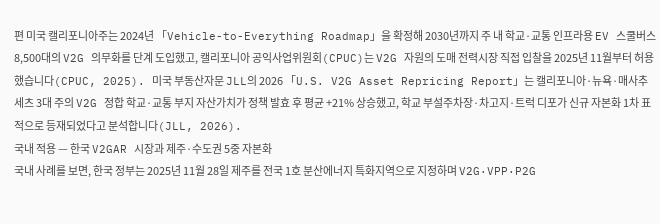편 미국 캘리포니아주는 2024년 「Vehicle-to-Everything Roadmap」을 확정해 2030년까지 주 내 학교·교통 인프라용 EV 스쿨버스 8,500대의 V2G 의무화를 단계 도입했고, 캘리포니아 공익사업위원회(CPUC)는 V2G 자원의 도매 전력시장 직접 입찰을 2025년 11월부터 허용했습니다(CPUC, 2025). 미국 부동산자문 JLL의 2026 「U.S. V2G Asset Repricing Report」는 캘리포니아·뉴욕·매사추세츠 3대 주의 V2G 정합 학교·교통 부지 자산가치가 정책 발효 후 평균 +21% 상승했고, 학교 부설주차장·차고지·트럭 디포가 신규 자본화 1차 표적으로 등재되었다고 분석합니다(JLL, 2026).
국내 적용 — 한국 V2GAR 시장과 제주·수도권 5중 자본화
국내 사례를 보면, 한국 정부는 2025년 11월 28일 제주를 전국 1호 분산에너지 특화지역으로 지정하며 V2G·VPP·P2G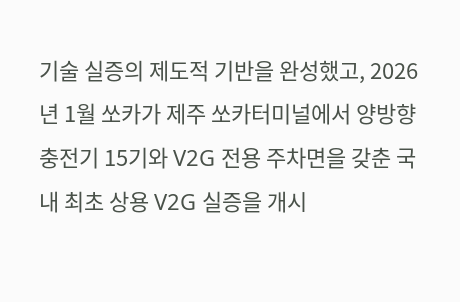기술 실증의 제도적 기반을 완성했고, 2026년 1월 쏘카가 제주 쏘카터미널에서 양방향 충전기 15기와 V2G 전용 주차면을 갖춘 국내 최초 상용 V2G 실증을 개시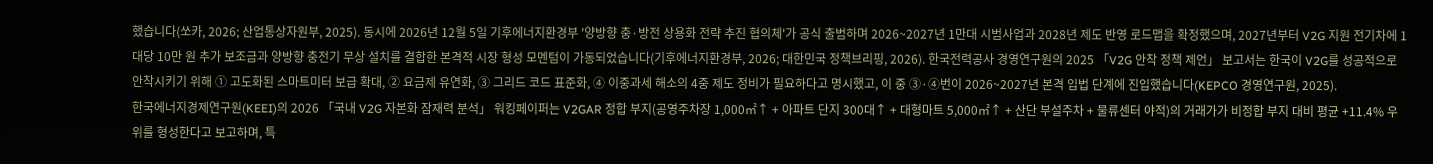했습니다(쏘카, 2026; 산업통상자원부, 2025). 동시에 2026년 12월 5일 기후에너지환경부 '양방향 충·방전 상용화 전략 추진 협의체'가 공식 출범하며 2026~2027년 1만대 시범사업과 2028년 제도 반영 로드맵을 확정했으며, 2027년부터 V2G 지원 전기차에 1대당 10만 원 추가 보조금과 양방향 충전기 무상 설치를 결합한 본격적 시장 형성 모멘텀이 가동되었습니다(기후에너지환경부, 2026; 대한민국 정책브리핑, 2026). 한국전력공사 경영연구원의 2025 「V2G 안착 정책 제언」 보고서는 한국이 V2G를 성공적으로 안착시키기 위해 ① 고도화된 스마트미터 보급 확대, ② 요금제 유연화, ③ 그리드 코드 표준화, ④ 이중과세 해소의 4중 제도 정비가 필요하다고 명시했고, 이 중 ③·④번이 2026~2027년 본격 입법 단계에 진입했습니다(KEPCO 경영연구원, 2025).
한국에너지경제연구원(KEEI)의 2026 「국내 V2G 자본화 잠재력 분석」 워킹페이퍼는 V2GAR 정합 부지(공영주차장 1,000㎡↑ + 아파트 단지 300대↑ + 대형마트 5,000㎡↑ + 산단 부설주차 + 물류센터 야적)의 거래가가 비정합 부지 대비 평균 +11.4% 우위를 형성한다고 보고하며, 특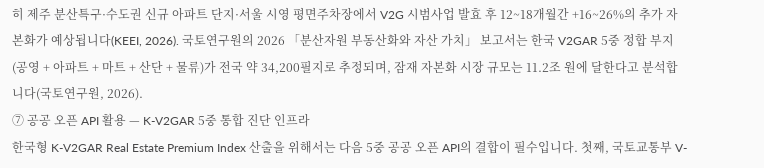히 제주 분산특구·수도권 신규 아파트 단지·서울 시영 평면주차장에서 V2G 시범사업 발효 후 12~18개월간 +16~26%의 추가 자본화가 예상됩니다(KEEI, 2026). 국토연구원의 2026 「분산자원 부동산화와 자산 가치」 보고서는 한국 V2GAR 5중 정합 부지(공영 + 아파트 + 마트 + 산단 + 물류)가 전국 약 34,200필지로 추정되며, 잠재 자본화 시장 규모는 11.2조 원에 달한다고 분석합니다(국토연구원, 2026).
⑦ 공공 오픈 API 활용 — K-V2GAR 5중 통합 진단 인프라
한국형 K-V2GAR Real Estate Premium Index 산출을 위해서는 다음 5중 공공 오픈 API의 결합이 필수입니다. 첫째, 국토교통부 V-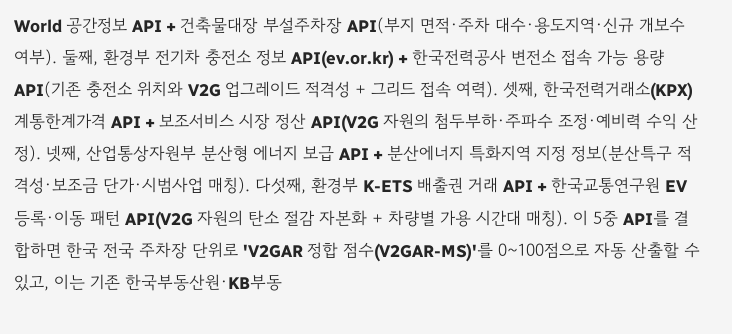World 공간정보 API + 건축물대장 부설주차장 API(부지 면적·주차 대수·용도지역·신규 개보수 여부). 둘째, 환경부 전기차 충전소 정보 API(ev.or.kr) + 한국전력공사 변전소 접속 가능 용량 API(기존 충전소 위치와 V2G 업그레이드 적격성 + 그리드 접속 여력). 셋째, 한국전력거래소(KPX) 계통한계가격 API + 보조서비스 시장 정산 API(V2G 자원의 첨두부하·주파수 조정·예비력 수익 산정). 넷째, 산업통상자원부 분산형 에너지 보급 API + 분산에너지 특화지역 지정 정보(분산특구 적격성·보조금 단가·시범사업 매칭). 다섯째, 환경부 K-ETS 배출권 거래 API + 한국교통연구원 EV 등록·이동 패턴 API(V2G 자원의 탄소 절감 자본화 + 차량별 가용 시간대 매칭). 이 5중 API를 결합하면 한국 전국 주차장 단위로 'V2GAR 정합 점수(V2GAR-MS)'를 0~100점으로 자동 산출할 수 있고, 이는 기존 한국부동산원·KB부동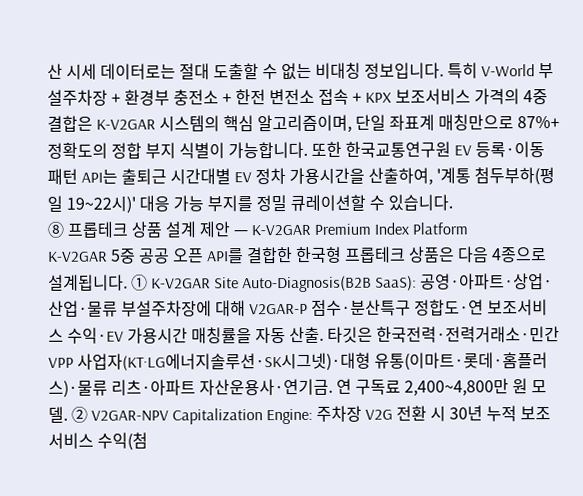산 시세 데이터로는 절대 도출할 수 없는 비대칭 정보입니다. 특히 V-World 부설주차장 + 환경부 충전소 + 한전 변전소 접속 + KPX 보조서비스 가격의 4중 결합은 K-V2GAR 시스템의 핵심 알고리즘이며, 단일 좌표계 매칭만으로 87%+ 정확도의 정합 부지 식별이 가능합니다. 또한 한국교통연구원 EV 등록·이동 패턴 API는 출퇴근 시간대별 EV 정차 가용시간을 산출하여, '계통 첨두부하(평일 19~22시)' 대응 가능 부지를 정밀 큐레이션할 수 있습니다.
⑧ 프롭테크 상품 설계 제안 — K-V2GAR Premium Index Platform
K-V2GAR 5중 공공 오픈 API를 결합한 한국형 프롭테크 상품은 다음 4종으로 설계됩니다. ① K-V2GAR Site Auto-Diagnosis(B2B SaaS): 공영·아파트·상업·산업·물류 부설주차장에 대해 V2GAR-P 점수·분산특구 정합도·연 보조서비스 수익·EV 가용시간 매칭률을 자동 산출. 타깃은 한국전력·전력거래소·민간 VPP 사업자(KT·LG에너지솔루션·SK시그넷)·대형 유통(이마트·롯데·홈플러스)·물류 리츠·아파트 자산운용사·연기금. 연 구독료 2,400~4,800만 원 모델. ② V2GAR-NPV Capitalization Engine: 주차장 V2G 전환 시 30년 누적 보조서비스 수익(첨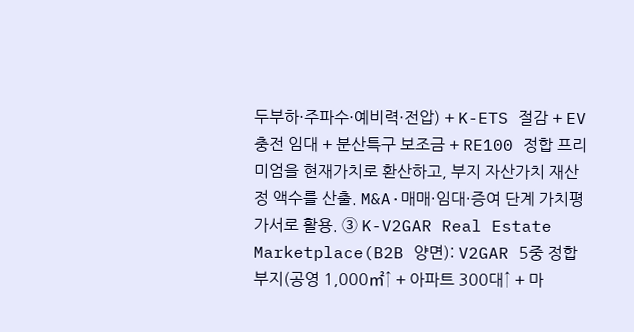두부하·주파수·예비력·전압) + K-ETS 절감 + EV 충전 임대 + 분산특구 보조금 + RE100 정합 프리미엄을 현재가치로 환산하고, 부지 자산가치 재산정 액수를 산출. M&A·매매·임대·증여 단계 가치평가서로 활용. ③ K-V2GAR Real Estate Marketplace(B2B 양면): V2GAR 5중 정합 부지(공영 1,000㎡↑ + 아파트 300대↑ + 마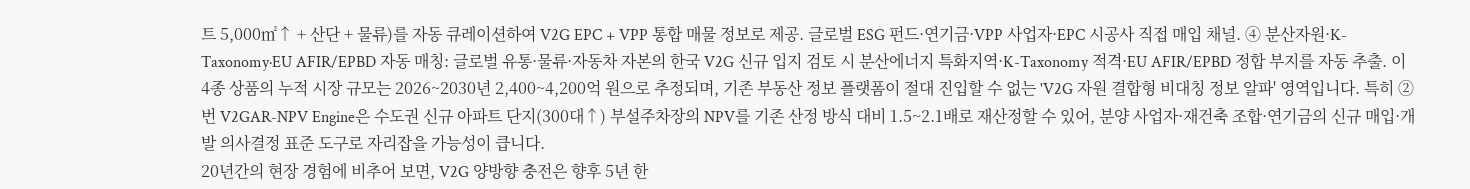트 5,000㎡↑ + 산단 + 물류)를 자동 큐레이션하여 V2G EPC + VPP 통합 매물 정보로 제공. 글로벌 ESG 펀드·연기금·VPP 사업자·EPC 시공사 직접 매입 채널. ④ 분산자원·K-Taxonomy·EU AFIR/EPBD 자동 매칭: 글로벌 유통·물류·자동차 자본의 한국 V2G 신규 입지 검토 시 분산에너지 특화지역·K-Taxonomy 적격·EU AFIR/EPBD 정합 부지를 자동 추출. 이 4종 상품의 누적 시장 규모는 2026~2030년 2,400~4,200억 원으로 추정되며, 기존 부동산 정보 플랫폼이 절대 진입할 수 없는 'V2G 자원 결합형 비대칭 정보 알파' 영역입니다. 특히 ②번 V2GAR-NPV Engine은 수도권 신규 아파트 단지(300대↑) 부설주차장의 NPV를 기존 산정 방식 대비 1.5~2.1배로 재산정할 수 있어, 분양 사업자·재건축 조합·연기금의 신규 매입·개발 의사결정 표준 도구로 자리잡을 가능성이 큽니다.
20년간의 현장 경험에 비추어 보면, V2G 양방향 충전은 향후 5년 한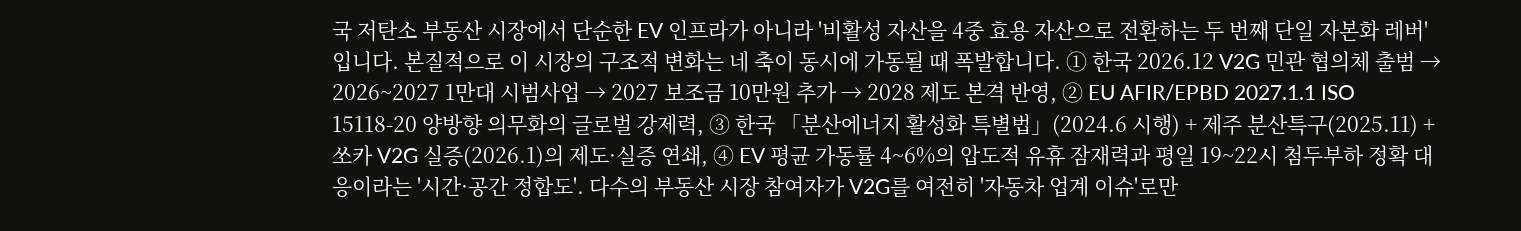국 저탄소 부동산 시장에서 단순한 EV 인프라가 아니라 '비활성 자산을 4중 효용 자산으로 전환하는 두 번째 단일 자본화 레버'입니다. 본질적으로 이 시장의 구조적 변화는 네 축이 동시에 가동될 때 폭발합니다. ① 한국 2026.12 V2G 민관 협의체 출범 → 2026~2027 1만대 시범사업 → 2027 보조금 10만원 추가 → 2028 제도 본격 반영, ② EU AFIR/EPBD 2027.1.1 ISO 15118-20 양방향 의무화의 글로벌 강제력, ③ 한국 「분산에너지 활성화 특별법」(2024.6 시행) + 제주 분산특구(2025.11) + 쏘카 V2G 실증(2026.1)의 제도·실증 연쇄, ④ EV 평균 가동률 4~6%의 압도적 유휴 잠재력과 평일 19~22시 첨두부하 정확 대응이라는 '시간·공간 정합도'. 다수의 부동산 시장 참여자가 V2G를 여전히 '자동차 업계 이슈'로만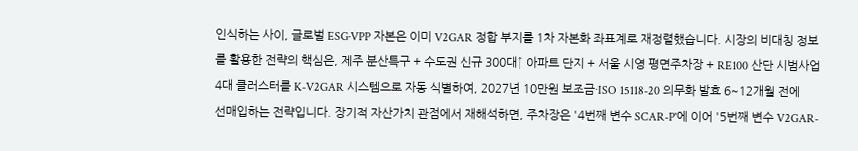인식하는 사이, 글로벌 ESG·VPP 자본은 이미 V2GAR 정합 부지를 1차 자본화 좌표계로 재정렬했습니다. 시장의 비대칭 정보를 활용한 전략의 핵심은, 제주 분산특구 + 수도권 신규 300대↑ 아파트 단지 + 서울 시영 평면주차장 + RE100 산단 시범사업 4대 클러스터를 K-V2GAR 시스템으로 자동 식별하여, 2027년 10만원 보조금·ISO 15118-20 의무화 발효 6~12개월 전에 선매입하는 전략입니다. 장기적 자산가치 관점에서 재해석하면, 주차장은 '4번째 변수 SCAR-P'에 이어 '5번째 변수 V2GAR-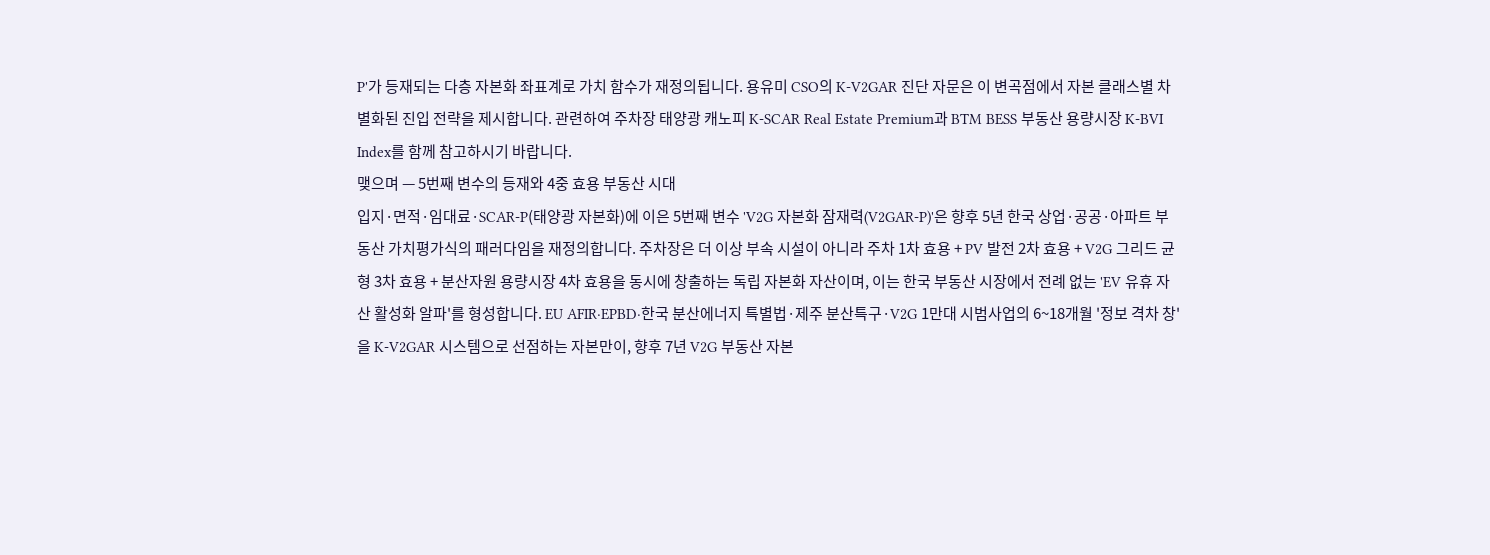P'가 등재되는 다층 자본화 좌표계로 가치 함수가 재정의됩니다. 용유미 CSO의 K-V2GAR 진단 자문은 이 변곡점에서 자본 클래스별 차별화된 진입 전략을 제시합니다. 관련하여 주차장 태양광 캐노피 K-SCAR Real Estate Premium과 BTM BESS 부동산 용량시장 K-BVI Index를 함께 참고하시기 바랍니다.
맺으며 — 5번째 변수의 등재와 4중 효용 부동산 시대
입지·면적·임대료·SCAR-P(태양광 자본화)에 이은 5번째 변수 'V2G 자본화 잠재력(V2GAR-P)'은 향후 5년 한국 상업·공공·아파트 부동산 가치평가식의 패러다임을 재정의합니다. 주차장은 더 이상 부속 시설이 아니라 주차 1차 효용 + PV 발전 2차 효용 + V2G 그리드 균형 3차 효용 + 분산자원 용량시장 4차 효용을 동시에 창출하는 독립 자본화 자산이며, 이는 한국 부동산 시장에서 전례 없는 'EV 유휴 자산 활성화 알파'를 형성합니다. EU AFIR·EPBD·한국 분산에너지 특별법·제주 분산특구·V2G 1만대 시범사업의 6~18개월 '정보 격차 창'을 K-V2GAR 시스템으로 선점하는 자본만이, 향후 7년 V2G 부동산 자본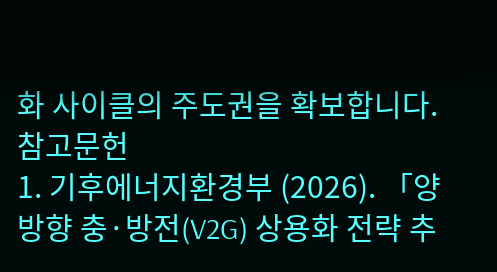화 사이클의 주도권을 확보합니다.
참고문헌
1. 기후에너지환경부 (2026). 「양방향 충·방전(V2G) 상용화 전략 추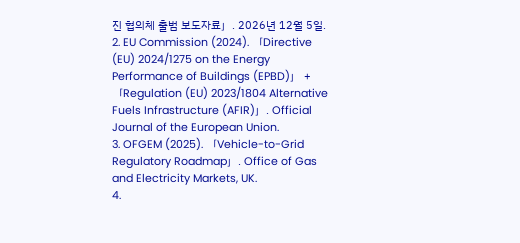진 협의체 출범 보도자료」. 2026년 12월 5일.
2. EU Commission (2024). 「Directive (EU) 2024/1275 on the Energy Performance of Buildings (EPBD)」 + 「Regulation (EU) 2023/1804 Alternative Fuels Infrastructure (AFIR)」. Official Journal of the European Union.
3. OFGEM (2025). 「Vehicle-to-Grid Regulatory Roadmap」. Office of Gas and Electricity Markets, UK.
4.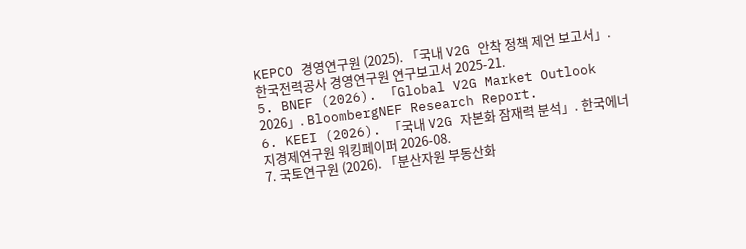KEPCO 경영연구원 (2025). 「국내 V2G 안착 정책 제언 보고서」. 한국전력공사 경영연구원 연구보고서 2025-21.
5. BNEF (2026). 「Global V2G Market Outlook 2026」. BloombergNEF Research Report.
6. KEEI (2026). 「국내 V2G 자본화 잠재력 분석」. 한국에너지경제연구원 워킹페이퍼 2026-08.
7. 국토연구원 (2026). 「분산자원 부동산화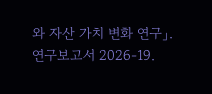와 자산 가치 변화 연구」. 연구보고서 2026-19.